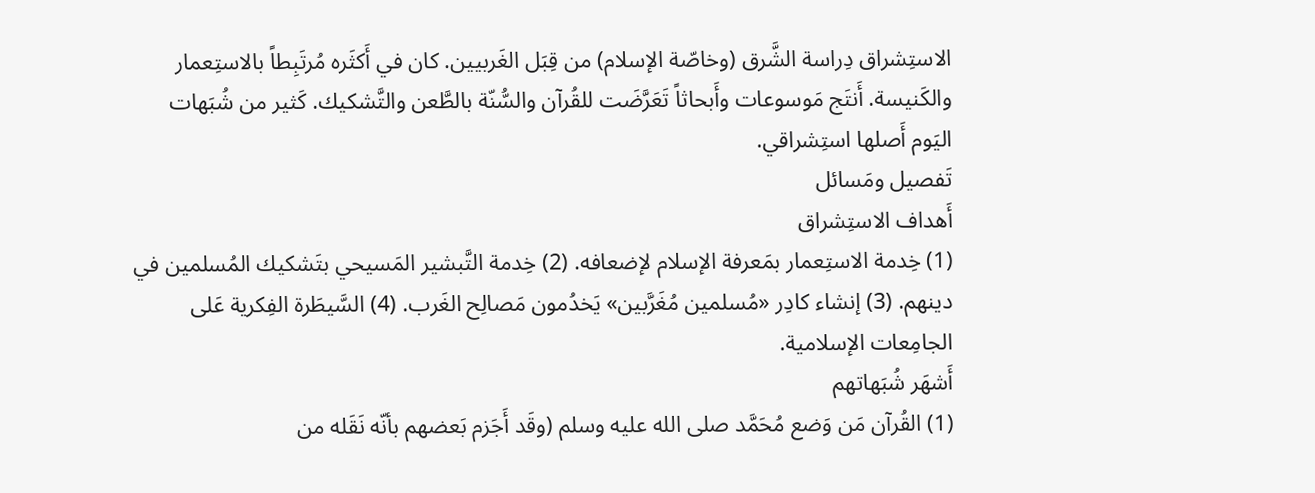الاستِشراق دِراسة الشَّرق (وخاصّة الإسلام) من قِبَل الغَربيين. كان في أَكثَره مُرتَبِطاً بالاستِعمار والكَنيسة. أَنتَج مَوسوعات وأَبحاثاً تَعَرَّضَت للقُرآن والسُّنّة بالطَّعن والتَّشكيك. كَثير من شُبَهات اليَوم أَصلها استِشراقي.
تَفصيل ومَسائل
أَهداف الاستِشراق
(1) خِدمة الاستِعمار بمَعرفة الإسلام لإضعافه. (2) خِدمة التَّبشير المَسيحي بتَشكيك المُسلمين في دينهم. (3) إنشاء كادِر «مُسلمين مُغَرَّبين» يَخدُمون مَصالِح الغَرب. (4) السَّيطَرة الفِكرية عَلى الجامِعات الإسلامية.
أَشهَر شُبَهاتهم
(1) القُرآن مَن وَضع مُحَمَّد صلى الله عليه وسلم (وقَد أَجَزم بَعضهم بأنّه نَقَله من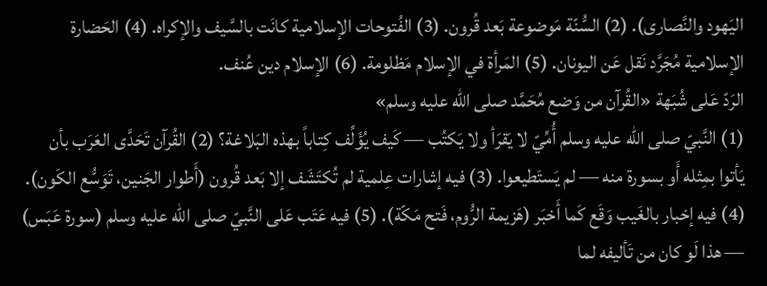اليَهود والنَّصارى). (2) السُّنّة مَوضوعة بَعد قُرون. (3) الفُتوحات الإسلامية كانَت بالسَّيف والإكراه. (4) الحَضارة الإسلامية مُجَرَّد نَقل عَن اليونان. (5) المَرأة في الإسلام مَظلومة. (6) الإسلام دين عُنف.
الرَدّ عَلى شُبَهة «القُرآن من وَضع مُحَمَّد صلى الله عليه وسلم»
(1) النَّبيّ صلى الله عليه وسلم أُمِّيّ لا يَقرَأ ولا يَكتُب — كَيف يُؤَلِّف كِتاباً بهذه البَلاغة؟ (2) القُرآن تَحَدَّى العَرَب بأن يَأتوا بمِثله أَو بسورة منه — لم يَستَطيعوا. (3) فيه إشارات عِلمية لم تُكتَشَف إلا بَعد قُرون (أَطوار الجَنين، تَوَسُّع الكَون). (4) فيه إخبار بالغَيب وَقَع كَما أَخبَر (هَزيمة الرُّوم، فَتح مَكّة). (5) فيه عَتَب عَلى النَّبيّ صلى الله عليه وسلم (سورة عَبَس) — هذا لَو كان من تَأليفه لما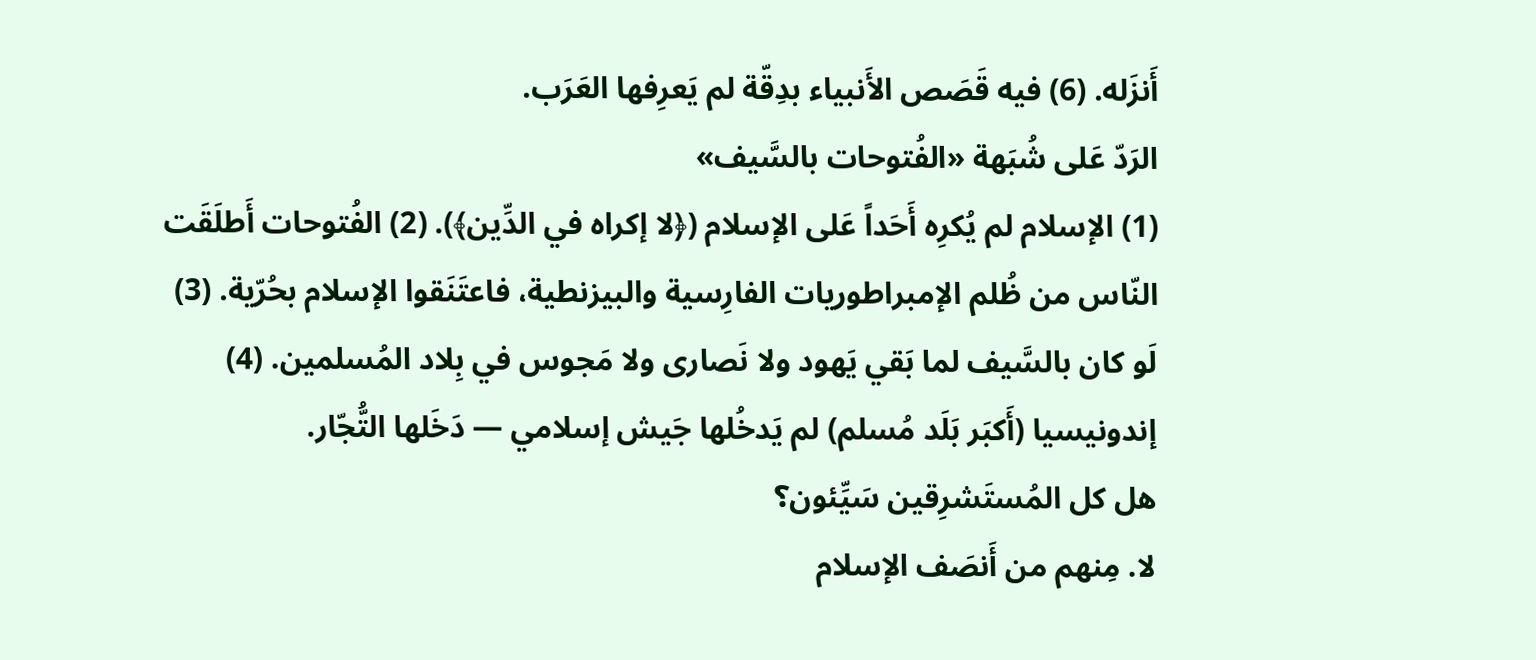أَنزَله. (6) فيه قَصَص الأَنبياء بدِقّة لم يَعرِفها العَرَب.
الرَدّ عَلى شُبَهة «الفُتوحات بالسَّيف»
(1) الإسلام لم يُكرِه أَحَداً عَلى الإسلام (﴿لا إكراه في الدِّين﴾). (2) الفُتوحات أَطلَقَت النّاس من ظُلم الإمبراطوريات الفارِسية والبيزنطية، فاعتَنَقوا الإسلام بحُرّية. (3) لَو كان بالسَّيف لما بَقي يَهود ولا نَصارى ولا مَجوس في بِلاد المُسلمين. (4) إندونيسيا (أَكبَر بَلَد مُسلم) لم يَدخُلها جَيش إسلامي — دَخَلها التُّجّار.
هل كل المُستَشرِقين سَيِّئون؟
لا. مِنهم من أَنصَف الإسلام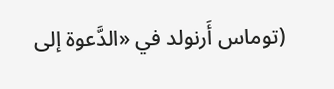(توماس أَرنولد في «الدَّعوة إلى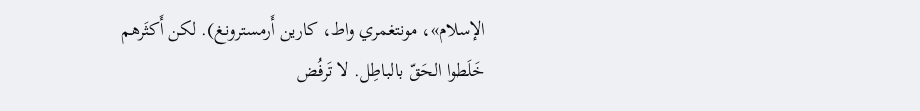الإسلام»، مونتغمري واط، كارين أَرمسترونغ). لكن أَكثَرهم خَلَطوا الحَقّ بالباطِل. لا تَرفُض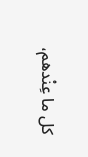كل ما عِنْدهم،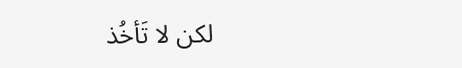لكن لا تَأخُذ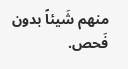منهم شَيئاً بدون فَحص.